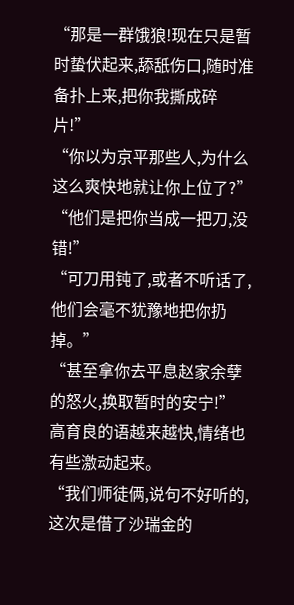“那是一群饿狼!现在只是暂时蛰伏起来,舔舐伤口,随时准备扑上来,把你我撕成碎片!”
“你以为京平那些人,为什么这么爽快地就让你上位了?”
“他们是把你当成一把刀,没错!”
“可刀用钝了,或者不听话了,他们会毫不犹豫地把你扔掉。”
“甚至拿你去平息赵家余孽的怒火,换取暂时的安宁!”
高育良的语越来越快,情绪也有些激动起来。
“我们师徒俩,说句不好听的,这次是借了沙瑞金的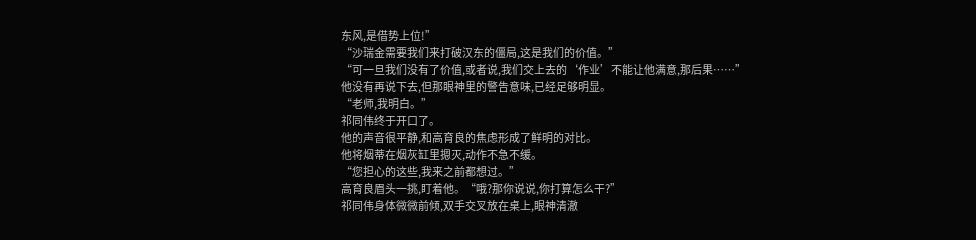东风,是借势上位!”
“沙瑞金需要我们来打破汉东的僵局,这是我们的价值。”
“可一旦我们没有了价值,或者说,我们交上去的‘作业’不能让他满意,那后果……”
他没有再说下去,但那眼神里的警告意味,已经足够明显。
“老师,我明白。”
祁同伟终于开口了。
他的声音很平静,和高育良的焦虑形成了鲜明的对比。
他将烟蒂在烟灰缸里摁灭,动作不急不缓。
“您担心的这些,我来之前都想过。”
高育良眉头一挑,盯着他。“哦?那你说说,你打算怎么干?”
祁同伟身体微微前倾,双手交叉放在桌上,眼神清澈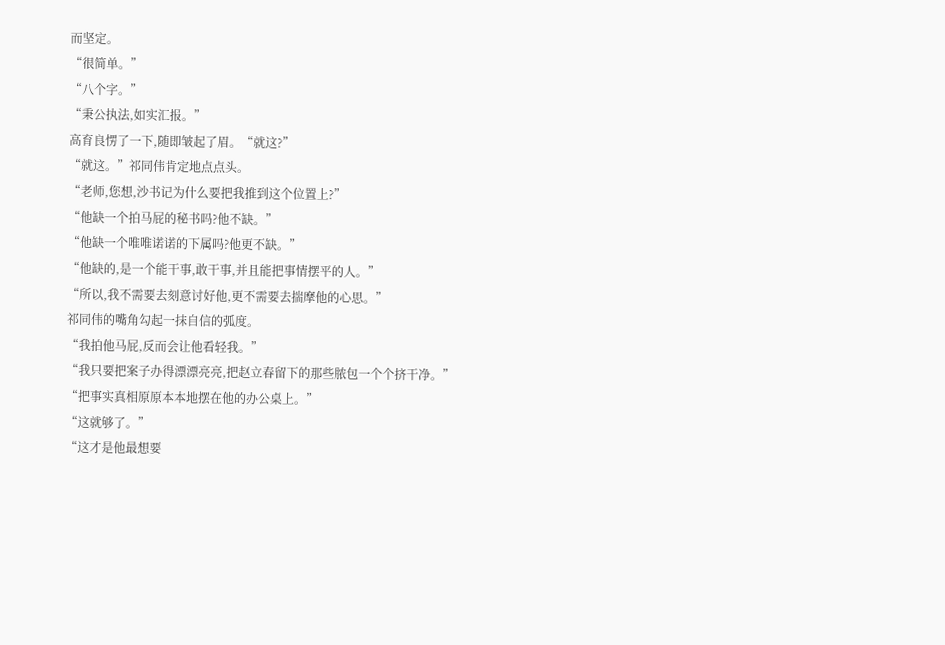而坚定。
“很简单。”
“八个字。”
“秉公执法,如实汇报。”
高育良愣了一下,随即皱起了眉。“就这?”
“就这。”祁同伟肯定地点点头。
“老师,您想,沙书记为什么要把我推到这个位置上?”
“他缺一个拍马屁的秘书吗?他不缺。”
“他缺一个唯唯诺诺的下属吗?他更不缺。”
“他缺的,是一个能干事,敢干事,并且能把事情摆平的人。”
“所以,我不需要去刻意讨好他,更不需要去揣摩他的心思。”
祁同伟的嘴角勾起一抹自信的弧度。
“我拍他马屁,反而会让他看轻我。”
“我只要把案子办得漂漂亮亮,把赵立春留下的那些脓包一个个挤干净。”
“把事实真相原原本本地摆在他的办公桌上。”
“这就够了。”
“这才是他最想要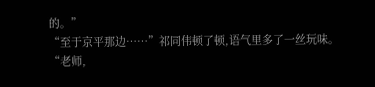的。”
“至于京平那边……”祁同伟顿了顿,语气里多了一丝玩味。
“老师,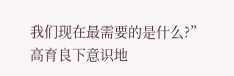我们现在最需要的是什么?”
高育良下意识地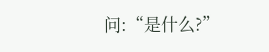问:“是什么?”